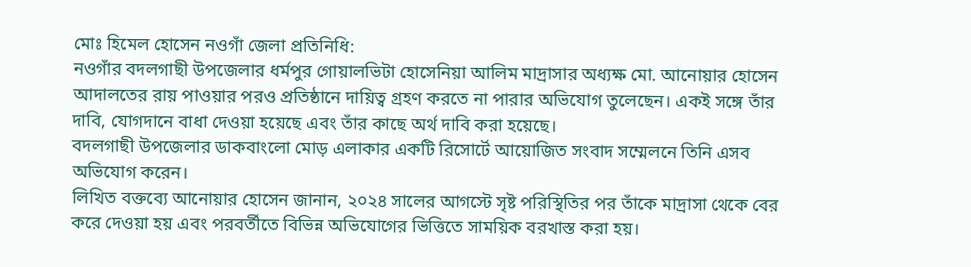মোঃ হিমেল হোসেন নওগাঁ জেলা প্রতিনিধি:
নওগাঁর বদলগাছী উপজেলার ধর্মপুর গোয়ালভিটা হোসেনিয়া আলিম মাদ্রাসার অধ্যক্ষ মো. আনোয়ার হোসেন আদালতের রায় পাওয়ার পরও প্রতিষ্ঠানে দায়িত্ব গ্রহণ করতে না পারার অভিযোগ তুলেছেন। একই সঙ্গে তাঁর দাবি, যোগদানে বাধা দেওয়া হয়েছে এবং তাঁর কাছে অর্থ দাবি করা হয়েছে।
বদলগাছী উপজেলার ডাকবাংলো মোড় এলাকার একটি রিসোর্টে আয়োজিত সংবাদ সম্মেলনে তিনি এসব অভিযোগ করেন।
লিখিত বক্তব্যে আনোয়ার হোসেন জানান, ২০২৪ সালের আগস্টে সৃষ্ট পরিস্থিতির পর তাঁকে মাদ্রাসা থেকে বের করে দেওয়া হয় এবং পরবর্তীতে বিভিন্ন অভিযোগের ভিত্তিতে সাময়িক বরখাস্ত করা হয়।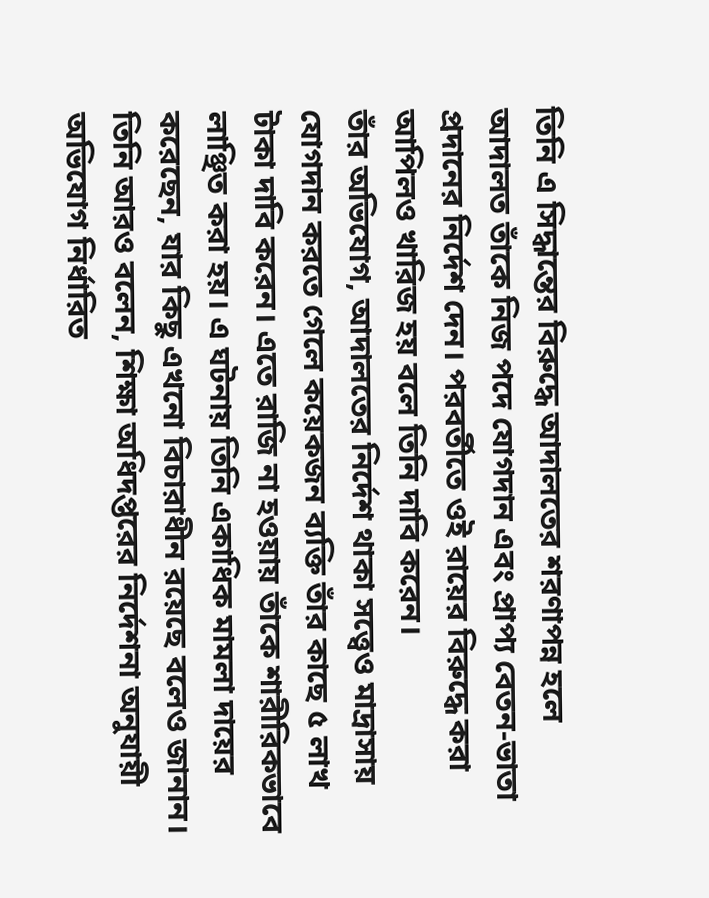তিনি এ সিদ্ধান্তের বিরুদ্ধে আদালতের শরণাপন্ন হলে আদালত তাঁকে নিজ পদে যোগদান এবং প্রাপ্য বেতন-ভাতা প্রদানের নির্দেশ দেন। পরবর্তীতে ওই রায়ের বিরুদ্ধে করা আপিলও খারিজ হয় বলে তিনি দাবি করেন।
তাঁর অভিযোগ, আদালতের নির্দেশ থাকা সত্ত্বেও মাদ্রাসায় যোগদান করতে গেলে কয়েকজন ব্যক্তি তাঁর কাছে ৫ লাখ টাকা দাবি করেন। এতে রাজি না হওয়ায় তাঁকে শারীরিকভাবে লাঞ্ছিত করা হয়। এ ঘটনায় তিনি একাধিক মামলা দায়ের করেছেন, যার কিছু এখনো বিচারাধীন রয়েছে বলেও জানান।
তিনি আরও বলেন, শিক্ষা অধিদপ্তরের নির্দেশনা অনুযায়ী অভিযোগ নির্ধারিত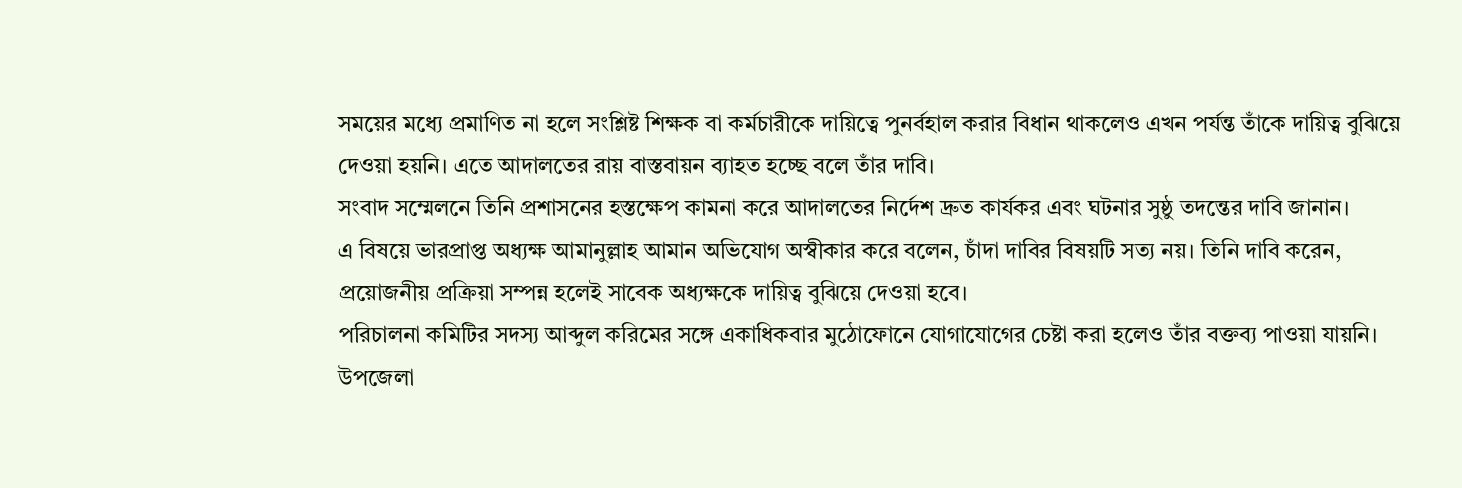সময়ের মধ্যে প্রমাণিত না হলে সংশ্লিষ্ট শিক্ষক বা কর্মচারীকে দায়িত্বে পুনর্বহাল করার বিধান থাকলেও এখন পর্যন্ত তাঁকে দায়িত্ব বুঝিয়ে দেওয়া হয়নি। এতে আদালতের রায় বাস্তবায়ন ব্যাহত হচ্ছে বলে তাঁর দাবি।
সংবাদ সম্মেলনে তিনি প্রশাসনের হস্তক্ষেপ কামনা করে আদালতের নির্দেশ দ্রুত কার্যকর এবং ঘটনার সুষ্ঠু তদন্তের দাবি জানান।
এ বিষয়ে ভারপ্রাপ্ত অধ্যক্ষ আমানুল্লাহ আমান অভিযোগ অস্বীকার করে বলেন, চাঁদা দাবির বিষয়টি সত্য নয়। তিনি দাবি করেন, প্রয়োজনীয় প্রক্রিয়া সম্পন্ন হলেই সাবেক অধ্যক্ষকে দায়িত্ব বুঝিয়ে দেওয়া হবে।
পরিচালনা কমিটির সদস্য আব্দুল করিমের সঙ্গে একাধিকবার মুঠোফোনে যোগাযোগের চেষ্টা করা হলেও তাঁর বক্তব্য পাওয়া যায়নি।
উপজেলা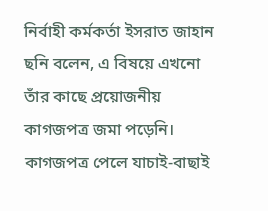নির্বাহী কর্মকর্তা ইসরাত জাহান ছনি বলেন, এ বিষয়ে এখনো তাঁর কাছে প্রয়োজনীয় কাগজপত্র জমা পড়েনি। কাগজপত্র পেলে যাচাই-বাছাই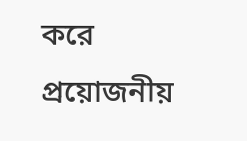করে প্রয়োজনীয়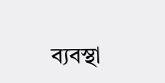ব্যবস্থা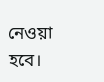নেওয়া হবে।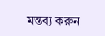মন্তব্য করুন